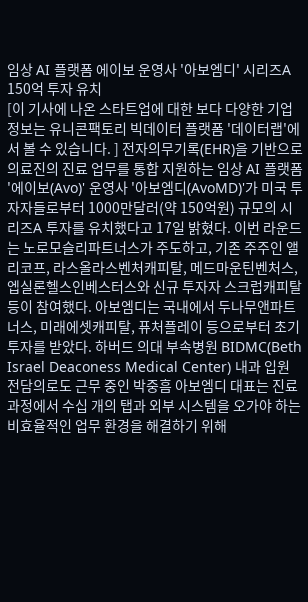임상 AI 플랫폼 에이보 운영사 '아보엠디' 시리즈A 150억 투자 유치
[이 기사에 나온 스타트업에 대한 보다 다양한 기업정보는 유니콘팩토리 빅데이터 플랫폼 '데이터랩'에서 볼 수 있습니다. ] 전자의무기록(EHR)을 기반으로 의료진의 진료 업무를 통합 지원하는 임상 AI 플랫폼 '에이보(Avo)' 운영사 '아보엠디(AvoMD)'가 미국 투자자들로부터 1000만달러(약 150억원) 규모의 시리즈A 투자를 유치했다고 17일 밝혔다. 이번 라운드는 노로모슬리파트너스가 주도하고, 기존 주주인 앨리코프, 라스올라스벤처캐피탈, 메드마운틴벤처스, 엡실론헬스인베스터스와 신규 투자자 스크럽캐피탈 등이 참여했다. 아보엠디는 국내에서 두나무앤파트너스, 미래에셋캐피탈, 퓨처플레이 등으로부터 초기 투자를 받았다. 하버드 의대 부속병원 BIDMC(Beth Israel Deaconess Medical Center) 내과 입원 전담의로도 근무 중인 박중흠 아보엠디 대표는 진료 과정에서 수십 개의 탭과 외부 시스템을 오가야 하는 비효율적인 업무 환경을 해결하기 위해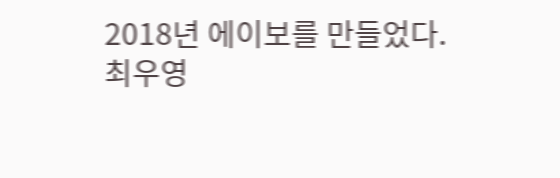2018년 에이보를 만들었다.
최우영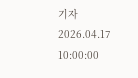기자
2026.04.17 10:00:00